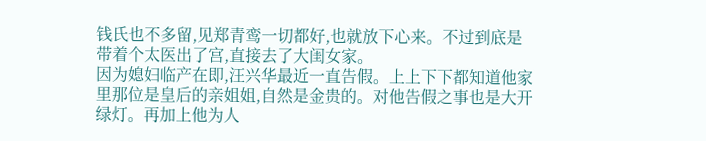钱氏也不多留,见郑青鸾一切都好,也就放下心来。不过到底是带着个太医出了宫,直接去了大闺女家。
因为媳妇临产在即,汪兴华最近一直告假。上上下下都知道他家里那位是皇后的亲姐姐,自然是金贵的。对他告假之事也是大开绿灯。再加上他为人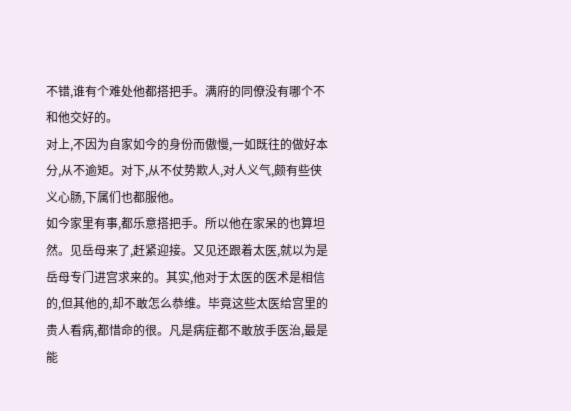不错,谁有个难处他都搭把手。满府的同僚没有哪个不和他交好的。
对上,不因为自家如今的身份而傲慢,一如既往的做好本分,从不逾矩。对下,从不仗势欺人,对人义气,颇有些侠义心肠,下属们也都服他。
如今家里有事,都乐意搭把手。所以他在家呆的也算坦然。见岳母来了,赶紧迎接。又见还跟着太医,就以为是岳母专门进宫求来的。其实,他对于太医的医术是相信的,但其他的,却不敢怎么恭维。毕竟这些太医给宫里的贵人看病,都惜命的很。凡是病症都不敢放手医治,最是能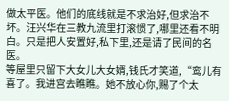做太平医。他们的底线就是不求治好,但求治不坏。汪兴华在三教九流里打滚惯了,哪里还看不明白。只是把人安置好,私下里,还是请了民间的名医。
等屋里只留下大女儿大女婿,钱氏才笑道,“鸾儿有喜了。我进宫去瞧瞧。她不放心你,赐了个太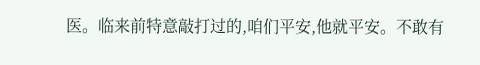医。临来前特意敲打过的,咱们平安,他就平安。不敢有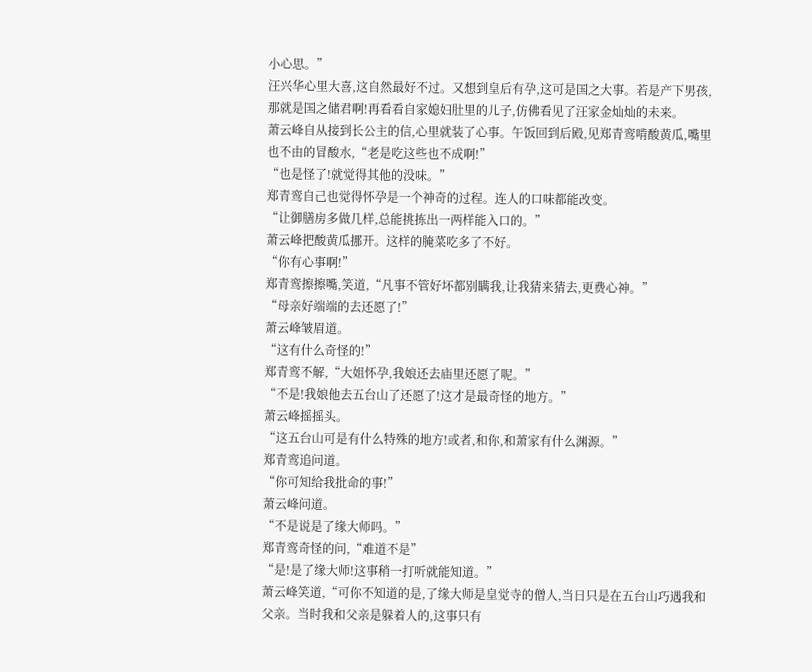小心思。”
汪兴华心里大喜,这自然最好不过。又想到皇后有孕,这可是国之大事。若是产下男孩,那就是国之储君啊!再看看自家媳妇肚里的儿子,仿佛看见了汪家金灿灿的未来。
萧云峰自从接到长公主的信,心里就装了心事。午饭回到后殿,见郑青鸾啃酸黄瓜,嘴里也不由的冒酸水,“老是吃这些也不成啊!”
“也是怪了!就觉得其他的没味。”
郑青鸾自己也觉得怀孕是一个神奇的过程。连人的口味都能改变。
“让御膳房多做几样,总能挑拣出一两样能入口的。”
萧云峰把酸黄瓜挪开。这样的腌菜吃多了不好。
“你有心事啊!”
郑青鸾擦擦嘴,笑道,“凡事不管好坏都别瞒我,让我猜来猜去,更费心神。”
“母亲好端端的去还愿了!”
萧云峰皱眉道。
“这有什么奇怪的!”
郑青鸾不解,“大姐怀孕,我娘还去庙里还愿了呢。”
“不是!我娘他去五台山了还愿了!这才是最奇怪的地方。”
萧云峰摇摇头。
“这五台山可是有什么特殊的地方!或者,和你,和萧家有什么渊源。”
郑青鸾追问道。
“你可知给我批命的事!”
萧云峰问道。
“不是说是了缘大师吗。”
郑青鸾奇怪的问,“难道不是”
“是!是了缘大师!这事稍一打听就能知道。”
萧云峰笑道,“可你不知道的是,了缘大师是皇觉寺的僧人,当日只是在五台山巧遇我和父亲。当时我和父亲是躲着人的,这事只有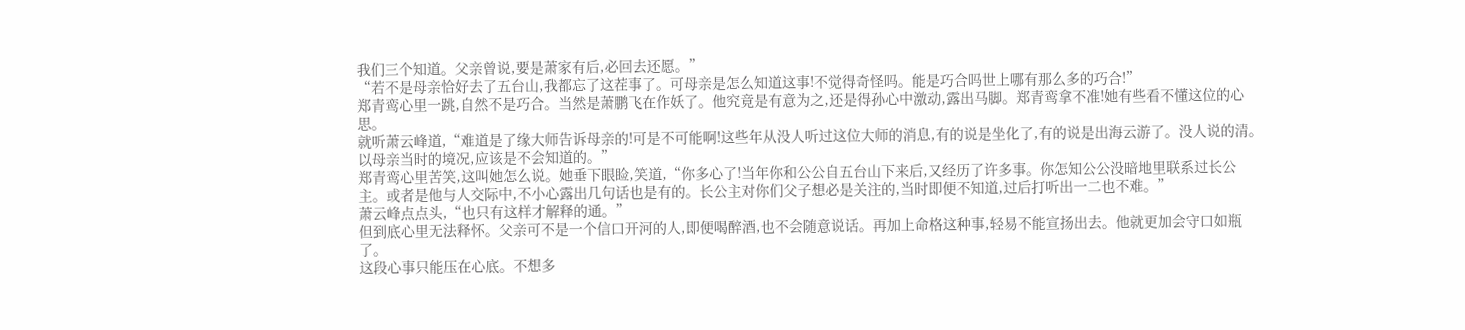我们三个知道。父亲曾说,要是萧家有后,必回去还愿。”
“若不是母亲恰好去了五台山,我都忘了这茬事了。可母亲是怎么知道这事!不觉得奇怪吗。能是巧合吗世上哪有那么多的巧合!”
郑青鸾心里一跳,自然不是巧合。当然是萧鹏飞在作妖了。他究竟是有意为之,还是得孙心中激动,露出马脚。郑青鸾拿不准!她有些看不懂这位的心思。
就听萧云峰道,“难道是了缘大师告诉母亲的!可是不可能啊!这些年从没人听过这位大师的消息,有的说是坐化了,有的说是出海云游了。没人说的清。以母亲当时的境况,应该是不会知道的。”
郑青鸾心里苦笑,这叫她怎么说。她垂下眼睑,笑道,“你多心了!当年你和公公自五台山下来后,又经历了许多事。你怎知公公没暗地里联系过长公主。或者是他与人交际中,不小心露出几句话也是有的。长公主对你们父子想必是关注的,当时即便不知道,过后打听出一二也不难。”
萧云峰点点头,“也只有这样才解释的通。”
但到底心里无法释怀。父亲可不是一个信口开河的人,即便喝醉酒,也不会随意说话。再加上命格这种事,轻易不能宣扬出去。他就更加会守口如瓶了。
这段心事只能压在心底。不想多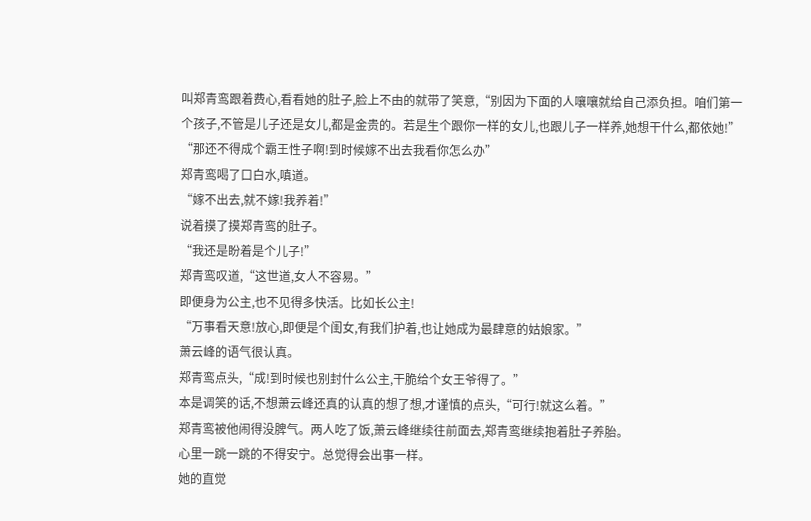叫郑青鸾跟着费心,看看她的肚子,脸上不由的就带了笑意,“别因为下面的人嚷嚷就给自己添负担。咱们第一个孩子,不管是儿子还是女儿,都是金贵的。若是生个跟你一样的女儿,也跟儿子一样养,她想干什么,都依她!”
“那还不得成个霸王性子啊!到时候嫁不出去我看你怎么办”
郑青鸾喝了口白水,嗔道。
“嫁不出去,就不嫁!我养着!”
说着摸了摸郑青鸾的肚子。
“我还是盼着是个儿子!”
郑青鸾叹道,“这世道,女人不容易。”
即便身为公主,也不见得多快活。比如长公主!
“万事看天意!放心,即便是个闺女,有我们护着,也让她成为最肆意的姑娘家。”
萧云峰的语气很认真。
郑青鸾点头,“成!到时候也别封什么公主,干脆给个女王爷得了。”
本是调笑的话,不想萧云峰还真的认真的想了想,才谨慎的点头,“可行!就这么着。”
郑青鸾被他闹得没脾气。两人吃了饭,萧云峰继续往前面去,郑青鸾继续抱着肚子养胎。
心里一跳一跳的不得安宁。总觉得会出事一样。
她的直觉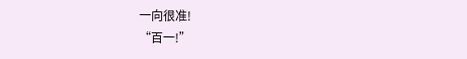一向很准!
“百一!”